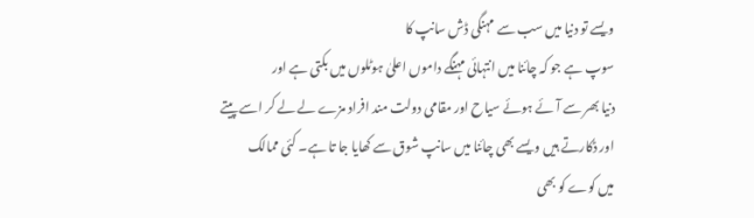ویسے تو دنیا میں سب سے مہنگی ڈش سانپ کا
سوپ ہے جو کہ چائنا میں انتہائی مہنگے داموں اعلیٰ ہوٹلوں میں بکتی ہے اور
دنیا بھر سے آئے ہوئے سیاح اور مقامی دولت مند افراد مزے لے لے کر اسے پیتے
اور ڈکارتے ہیں ویسے بھی چائنا میں سانپ شوق سے کھایا جا تا ہے۔ کئی ممالک
میں کوے کو بھی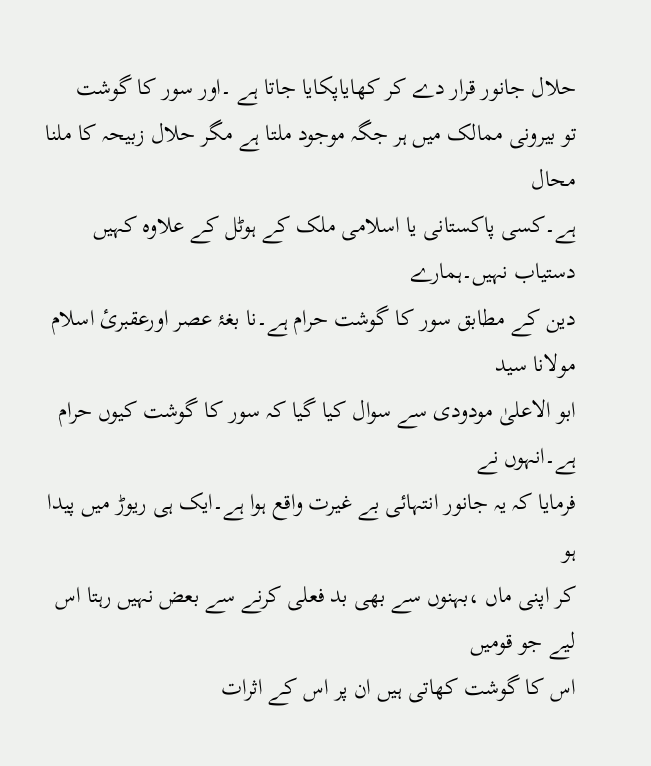حلال جانور قرار دے کر کھایاپکایا جاتا ہے ۔اور سور کا گوشت
تو بیرونی ممالک میں ہر جگہ موجود ملتا ہے مگر حلال زبیحہ کا ملنا محال
ہے۔کسی پاکستانی یا اسلامی ملک کے ہوٹل کے علاوہ کہیں دستیاب نہیں۔ہمارے
دین کے مطابق سور کا گوشت حرام ہے۔نا بغۂ عصر اورعقبریٔ اسلام مولانا سید
ابو الاعلیٰ مودودی سے سوال کیا گیا کہ سور کا گوشت کیوں حرام ہے۔انہوں نے
فرمایا کہ یہ جانور انتہائی بے غیرت واقع ہوا ہے۔ایک ہی ریوڑ میں پیدا ہو
کر اپنی ماں ،بہنوں سے بھی بد فعلی کرنے سے بعض نہیں رہتا اس لیے جو قومیں
اس کا گوشت کھاتی ہیں ان پر اس کے اثرات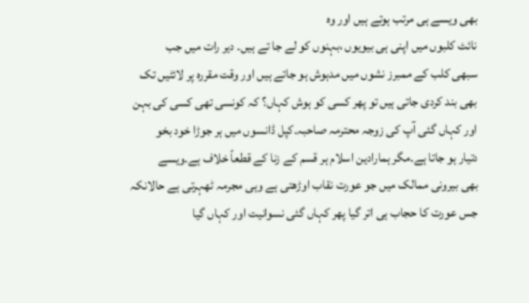بھی ویسے ہی مرتب ہوتے ہیں اور وہ
نائٹ کلبوں میں اپنی ہی بیویوں ،بہنوں کو لے جا تے ہیں۔ دیر رات میں جب
سبھی کلب کے ممبرز نشوں میں مدہوش ہو جاتے ہیں اور وقت مقررہ پر لائٹیں تک
بھی بند کردی جاتی ہیں تو پھر کسی کو ہوش کہاں؟ کہ کونسی تھی کسی کی بہن
اور کہاں گئی آپ کی زوجہ محترمہ صاحبہ۔کپل ڈانسوں میں ہر جوڑا خود بخو
دتیار ہو جاتا ہے۔مگر ہمارادین اسلام ہر قسم کے زنا کے قطعاً خلاف ہے۔ویسے
بھی بیرونی ممالک میں جو عورت نقاب اوڑھتی ہے وہی مجرمہ ٹھہرتی ہے حالانکہ
جس عورت کا حجاب ہی اتر گیا پھر کہاں گئی نسوانیت اور کہاں گیا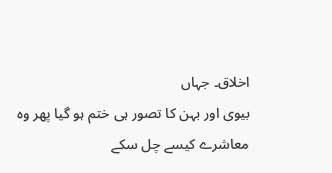اخلاق۔ جہاں
بیوی اور بہن کا تصور ہی ختم ہو گیا پھر وہ معاشرے کیسے چل سکے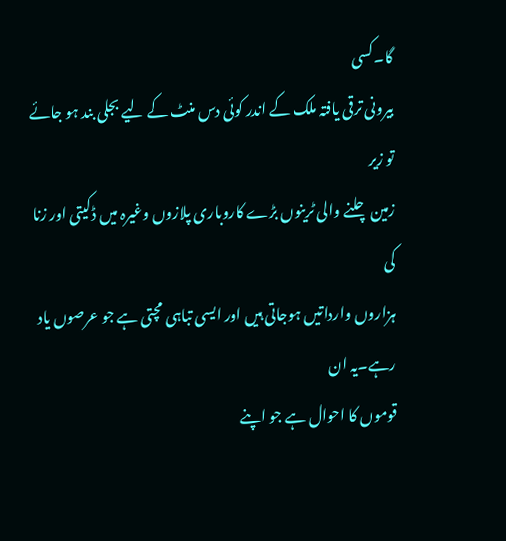گا۔کسی
بیرونی ترقی یافتہ ملک کے اندر کوئی دس منٹ کے لیے بجلی بند ہو جائے تو زیر
زمین چلنے والی ٹرینوں بڑے کاروباری پلازوں وغیرہ میں ڈکیتی اور زنا کی
ہزاروں وارداتیں ہوجاتی ہیں اور ایسی تباہی مچتی ہے جو عرصوں یاد رہے۔یہ ان
قوموں کا احوال ہے جو اپنے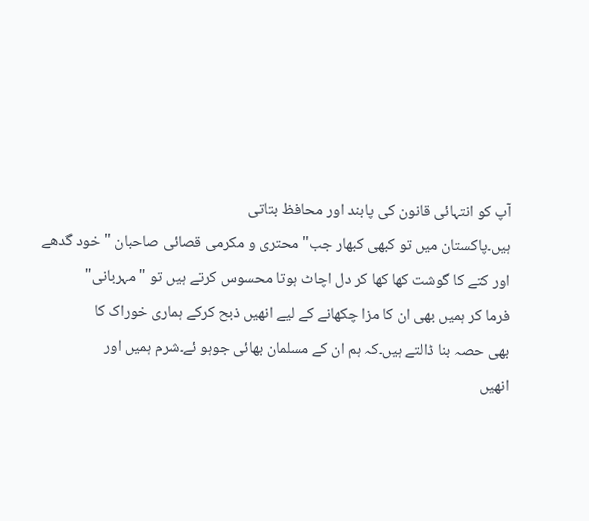آپ کو انتہائی قانون کی پابند اور محافظ بتاتی
ہیں۔پاکستان میں تو کبھی کبھار جب"محتری و مکرمی قصائی صاحبان " خود گدھے
اور کتے کا گوشت کھا کھا کر دل اچاٹ ہوتا محسوس کرتے ہیں تو " مہربانی"
فرما کر ہمیں بھی ان کا مزا چکھانے کے لیے انھیں ذبح کرکے ہماری خوراک کا
بھی حصہ بنا ڈالتے ہیں۔کہ ہم ان کے مسلمان بھائی جوہو ئے۔شرم ہمیں اور
انھیں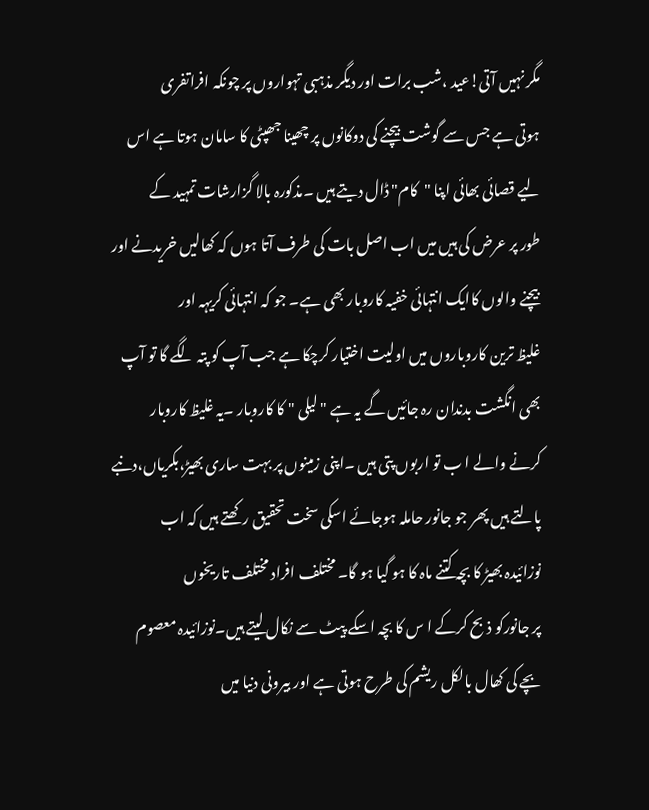مگر نہیں آتی!عید ،شب برات اور دیگر مذہبی تہواروں پر چونکہ افراتفری
ہوتی ہے جس سے گوشت بیچنے کی دوکانوں پر چھینا جھپٹی کا سامان ہوتا ہے اس
لیے قصائی بھائی اپنا "کام" ڈال دیتے ہیں ۔مذکورہ بالا گزارشات تمہید کے
طور پر عرض کی ہیں میں اب اصل بات کی طرف آتا ہوں کہ کھالیں خریدنے اور
بیچنے والوں کاایک انتہائی خفیہ کاروبار بھی ہے۔ جو کہ انتہائی کریہہ اور
غلیظ ترین کاروباروں میں اولیت اختیار کرچکا ہے جب آپ کو پتہ لگے گا تو آپ
بھی انگشت بدندان رہ جائیں گے یہ ہے "لیلی " کا کاروبار ۔یہ غلیظ کاروبار
کرنے والے ا ب تو اربوں پتی ہیں ۔اپنی زمینوں پر بہت ساری بھیڑ،بکریاں،دنبے
پالتے ہیں پھر جو جانور حاملہ ہوجائے اسکی سخت تحقیق رکھتے ہیں کہ اب
نوزائیدہ بھیڑ کا بچہ کتنے ماہ کا ہو گیا ہو گا۔ مختلف افراد مختلف تاریخوں
پر جانورکو ذبح کرکے ا س کا بچہ اسکے پیٹ سے نکال لیتے ہیں۔نوزائیدہ معصوم
بچے کی کھال بالکل ریشم کی طرح ہوتی ہے اور بیرونی دنیا میں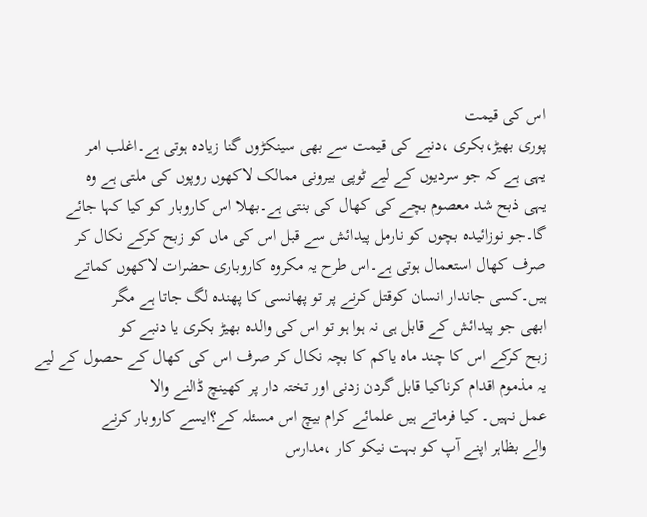اس کی قیمت
پوری بھیڑ،بکری ،دنبے کی قیمت سے بھی سینکڑوں گنا زیادہ ہوتی ہے۔اغلب امر
یہی ہے کہ جو سردیوں کے لیے ٹوپی بیرونی ممالک لاکھوں روپوں کی ملتی ہے وہ
یہی ذبح شد معصوم بچے کی کھال کی بنتی ہے۔بھلا اس کاروبار کو کیا کہا جائے
گا۔جو نوزائیدہ بچوں کو نارمل پیدائش سے قبل اس کی ماں کو زبح کرکے نکال کر
صرف کھال استعمال ہوتی ہے۔اس طرح یہ مکروہ کاروباری حضرات لاکھوں کماتے
ہیں۔کسی جاندار انسان کوقتل کرنے پر تو پھانسی کا پھندہ لگ جاتا ہے مگر
ابھی جو پیدائش کے قابل ہی نہ ہوا ہو تو اس کی والدہ بھیڑ بکری یا دنبے کو
زبح کرکے اس کا چند ماہ یاکم کا بچہ نکال کر صرف اس کی کھال کے حصول کے لیے
یہ مذموم اقدام کرناکیا قابل گردن زدنی اور تختہ دار پر کھینچ ڈالنے والا
عمل نہیں۔ کیا فرماتے ہیں علمائے کرام بیچ اس مسئلہ کے؟ایسے کاروبار کرنے
والے بظاہر اپنے آپ کو بہت نیکو کار ،مدارس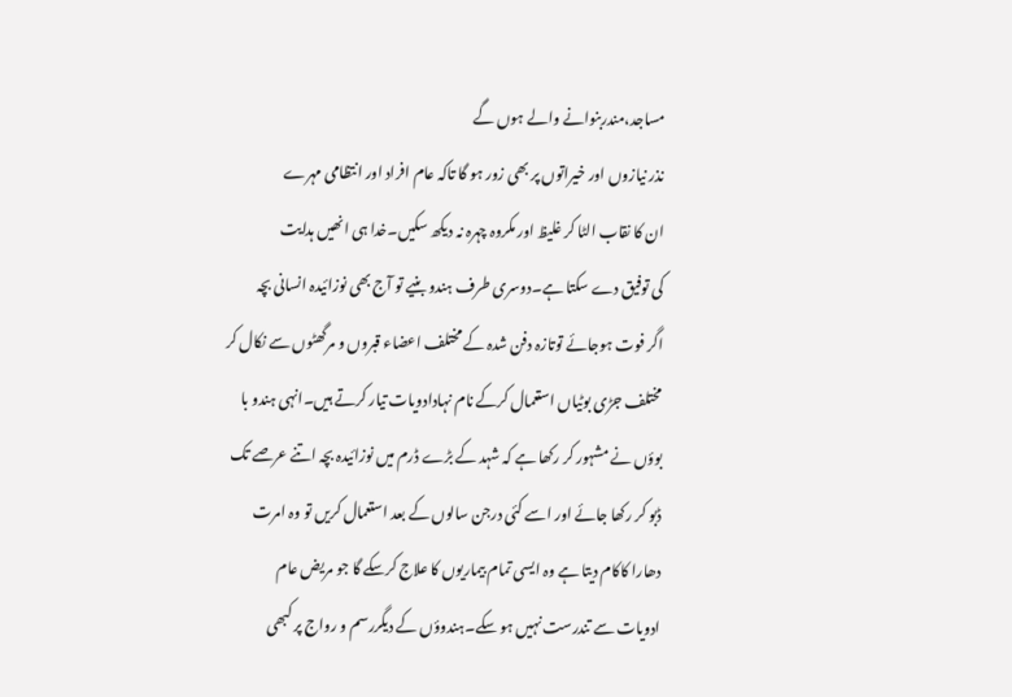مساجد،مندربنوانے والے ہوں گے
نذر نیازوں اور خیراتوں پر بھی زور ہو گا تاکہ عام افراد اور انتظامی مہرے
ان کا نقاب الٹا کر غلیظ اور مکروہ چہرہ نہ دیکھ سکیں۔خدا ہی انھیں ہدایت
کی توفیق دے سکتا ہے۔دوسری طرف ہندو بنیے تو آج بھی نوزائیدہ انسانی بچہ
اگر فوت ہوجائے توتازہ دفن شدہ کے مختلف اعضاء قبروں و مرگھٹوں سے نکال کر
مختلف جڑی بوٹیاں استعمال کرکے نام نہادادویات تیار کرتے ہیں۔انہی ہندو با
بوؤں نے مشہور کر رکھا ہے کہ شہد کے بڑے ڈرم میں نوزائیدہ بچہ اتنے عرصے تک
ڈبو کر رکھا جائے اور اسے کئی درجن سالوں کے بعد استعمال کریں تو وہ امرت
دھارا کاکام دیتا ہے وہ ایسی تمام بیماریوں کا علاج کرسکے گا جو مریض عام
ادویات سے تندرست نہیں ہو سکے۔ہندوؤں کے دیگررسم و رواج پر کبھی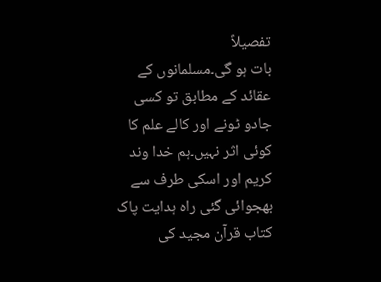تفصیلاً
بات ہو گی۔مسلمانوں کے عقائد کے مطابق تو کسی جادو ٹونے اور کالے علم کا
کوئی اثر نہیں۔ہم خدا وند کریم اور اسکی طرف سے بھجوائی گئی راہ ہدایت پاک
کتاب قرآن مجید کی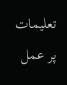تعلیمات پر عمل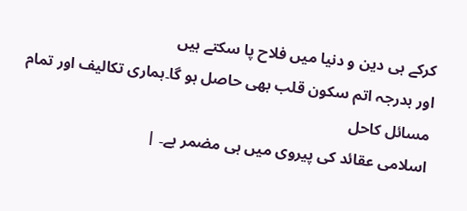کرکے ہی دین و دنیا میں فلاح پا سکتے ہیں
اور بدرجہ اتم سکون قلب بھی حاصل ہو گا۔ہماری تکالیف اور تمام مسائل کاحل
اسلامی عقائد کی پیروی میں ہی مضمر ہے۔ |